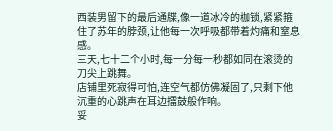西装男留下的最后通牒,像一道冰冷的枷锁,紧紧箍住了苏年的脖颈,让他每一次呼吸都带着灼痛和窒息感。
三天,七十二个小时,每一分每一秒都如同在滚烫的刀尖上跳舞。
店铺里死寂得可怕,连空气都仿佛凝固了,只剩下他沉重的心跳声在耳边擂鼓般作响。
妥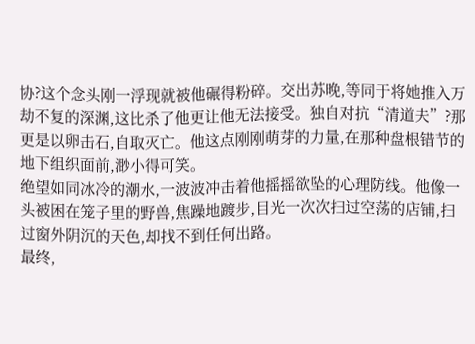协?这个念头刚一浮现就被他碾得粉碎。交出苏晚,等同于将她推入万劫不复的深渊,这比杀了他更让他无法接受。独自对抗“清道夫”?那更是以卵击石,自取灭亡。他这点刚刚萌芽的力量,在那种盘根错节的地下组织面前,渺小得可笑。
绝望如同冰冷的潮水,一波波冲击着他摇摇欲坠的心理防线。他像一头被困在笼子里的野兽,焦躁地踱步,目光一次次扫过空荡的店铺,扫过窗外阴沉的天色,却找不到任何出路。
最终,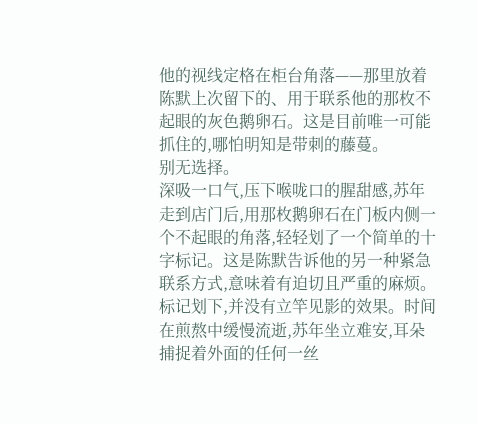他的视线定格在柜台角落——那里放着陈默上次留下的、用于联系他的那枚不起眼的灰色鹅卵石。这是目前唯一可能抓住的,哪怕明知是带刺的藤蔓。
别无选择。
深吸一口气,压下喉咙口的腥甜感,苏年走到店门后,用那枚鹅卵石在门板内侧一个不起眼的角落,轻轻划了一个简单的十字标记。这是陈默告诉他的另一种紧急联系方式,意味着有迫切且严重的麻烦。
标记划下,并没有立竿见影的效果。时间在煎熬中缓慢流逝,苏年坐立难安,耳朵捕捉着外面的任何一丝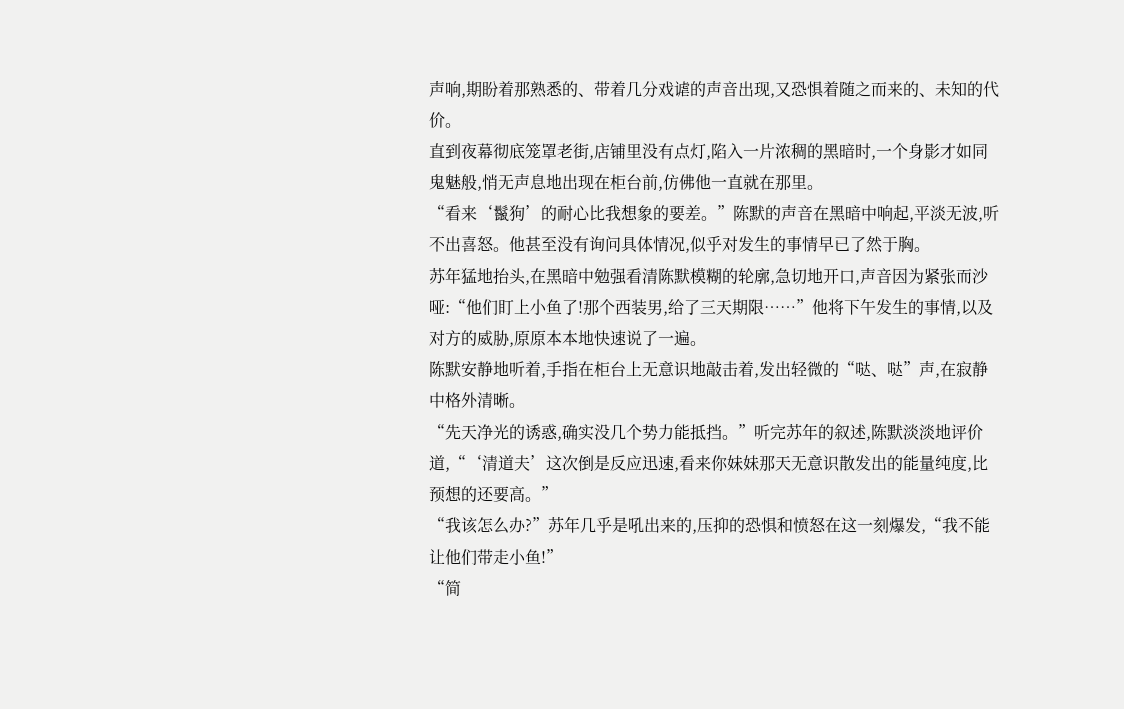声响,期盼着那熟悉的、带着几分戏谑的声音出现,又恐惧着随之而来的、未知的代价。
直到夜幕彻底笼罩老街,店铺里没有点灯,陷入一片浓稠的黑暗时,一个身影才如同鬼魅般,悄无声息地出现在柜台前,仿佛他一直就在那里。
“看来‘鬣狗’的耐心比我想象的要差。”陈默的声音在黑暗中响起,平淡无波,听不出喜怒。他甚至没有询问具体情况,似乎对发生的事情早已了然于胸。
苏年猛地抬头,在黑暗中勉强看清陈默模糊的轮廓,急切地开口,声音因为紧张而沙哑:“他们盯上小鱼了!那个西装男,给了三天期限……”他将下午发生的事情,以及对方的威胁,原原本本地快速说了一遍。
陈默安静地听着,手指在柜台上无意识地敲击着,发出轻微的“哒、哒”声,在寂静中格外清晰。
“先天净光的诱惑,确实没几个势力能抵挡。”听完苏年的叙述,陈默淡淡地评价道,“‘清道夫’这次倒是反应迅速,看来你妹妹那天无意识散发出的能量纯度,比预想的还要高。”
“我该怎么办?”苏年几乎是吼出来的,压抑的恐惧和愤怒在这一刻爆发,“我不能让他们带走小鱼!”
“简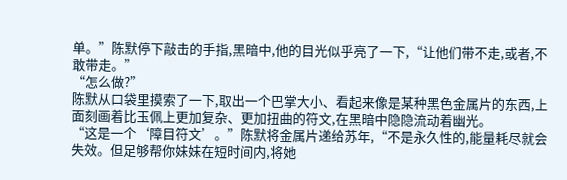单。”陈默停下敲击的手指,黑暗中,他的目光似乎亮了一下,“让他们带不走,或者,不敢带走。”
“怎么做?”
陈默从口袋里摸索了一下,取出一个巴掌大小、看起来像是某种黑色金属片的东西,上面刻画着比玉佩上更加复杂、更加扭曲的符文,在黑暗中隐隐流动着幽光。
“这是一个‘障目符文’。”陈默将金属片递给苏年,“不是永久性的,能量耗尽就会失效。但足够帮你妹妹在短时间内,将她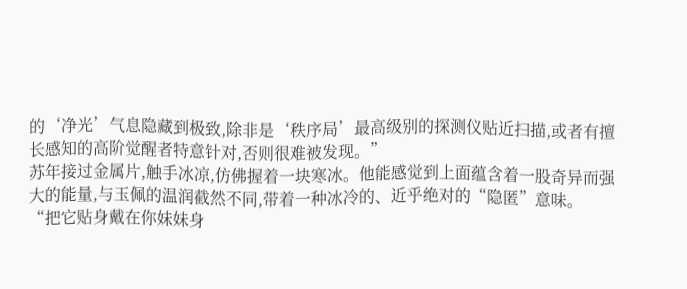的‘净光’气息隐藏到极致,除非是‘秩序局’最高级别的探测仪贴近扫描,或者有擅长感知的高阶觉醒者特意针对,否则很难被发现。”
苏年接过金属片,触手冰凉,仿佛握着一块寒冰。他能感觉到上面蕴含着一股奇异而强大的能量,与玉佩的温润截然不同,带着一种冰冷的、近乎绝对的“隐匿”意味。
“把它贴身戴在你妹妹身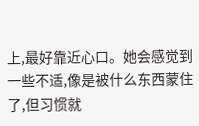上,最好靠近心口。她会感觉到一些不适,像是被什么东西蒙住了,但习惯就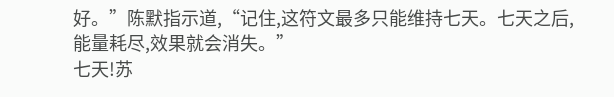好。”陈默指示道,“记住,这符文最多只能维持七天。七天之后,能量耗尽,效果就会消失。”
七天!苏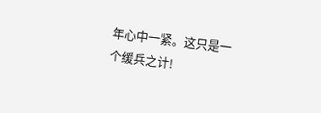年心中一紧。这只是一个缓兵之计!